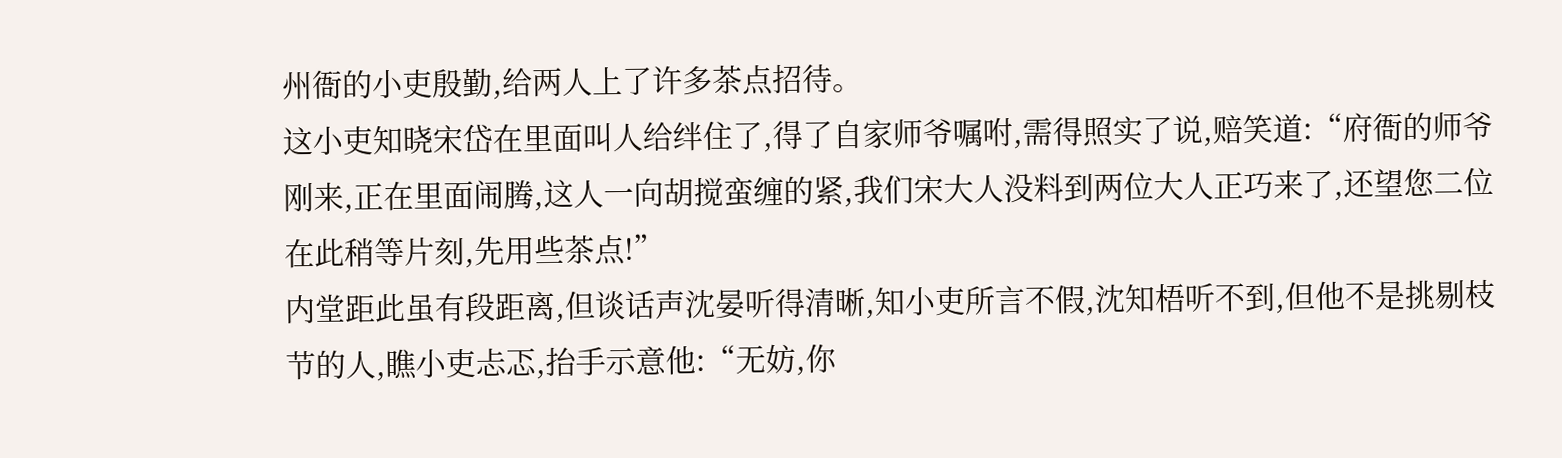州衙的小吏殷勤,给两人上了许多茶点招待。
这小吏知晓宋岱在里面叫人给绊住了,得了自家师爷嘱咐,需得照实了说,赔笑道:“府衙的师爷刚来,正在里面闹腾,这人一向胡搅蛮缠的紧,我们宋大人没料到两位大人正巧来了,还望您二位在此稍等片刻,先用些茶点!”
内堂距此虽有段距离,但谈话声沈晏听得清晰,知小吏所言不假,沈知梧听不到,但他不是挑剔枝节的人,瞧小吏忐忑,抬手示意他:“无妨,你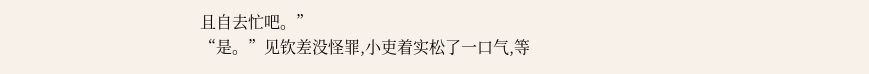且自去忙吧。”
“是。”见钦差没怪罪,小吏着实松了一口气,等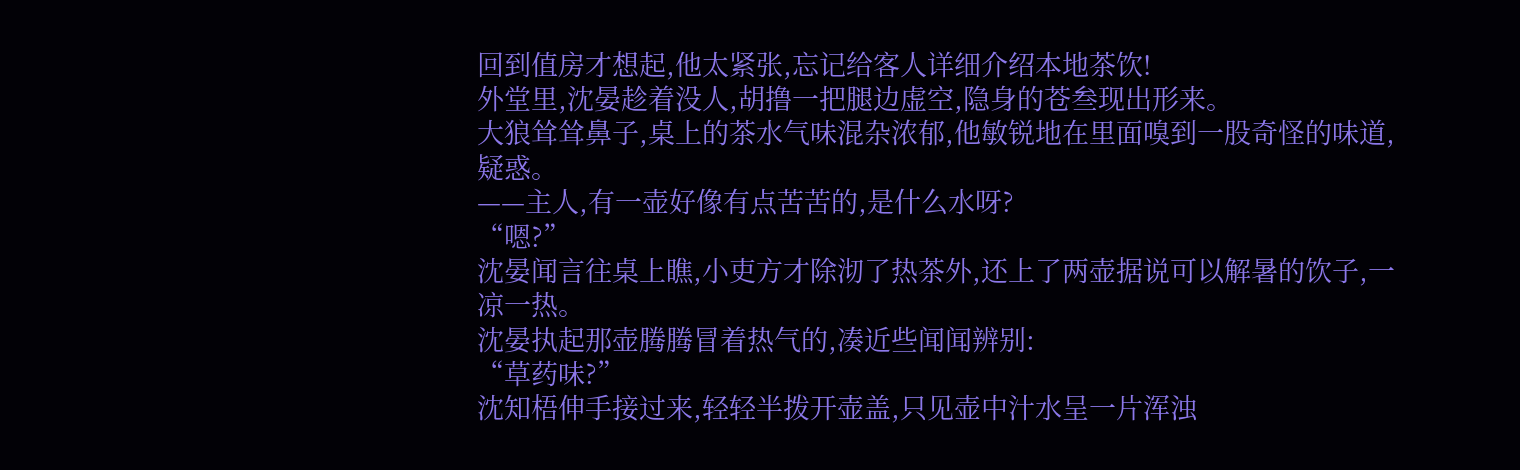回到值房才想起,他太紧张,忘记给客人详细介绍本地茶饮!
外堂里,沈晏趁着没人,胡撸一把腿边虚空,隐身的苍叁现出形来。
大狼耸耸鼻子,桌上的茶水气味混杂浓郁,他敏锐地在里面嗅到一股奇怪的味道,疑惑。
——主人,有一壶好像有点苦苦的,是什么水呀?
“嗯?”
沈晏闻言往桌上瞧,小吏方才除沏了热茶外,还上了两壶据说可以解暑的饮子,一凉一热。
沈晏执起那壶腾腾冒着热气的,凑近些闻闻辨别:
“草药味?”
沈知梧伸手接过来,轻轻半拨开壶盖,只见壶中汁水呈一片浑浊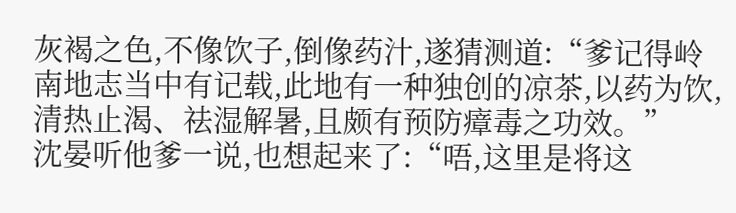灰褐之色,不像饮子,倒像药汁,遂猜测道:“爹记得岭南地志当中有记载,此地有一种独创的凉茶,以药为饮,清热止渴、祛湿解暑,且颇有预防瘴毒之功效。”
沈晏听他爹一说,也想起来了:“唔,这里是将这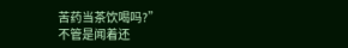苦药当茶饮喝吗?”
不管是闻着还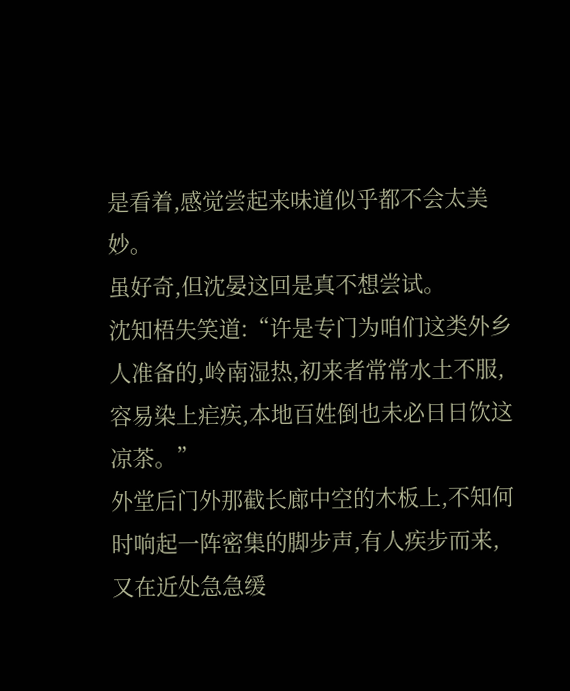是看着,感觉尝起来味道似乎都不会太美妙。
虽好奇,但沈晏这回是真不想尝试。
沈知梧失笑道:“许是专门为咱们这类外乡人准备的,岭南湿热,初来者常常水土不服,容易染上疟疾,本地百姓倒也未必日日饮这凉茶。”
外堂后门外那截长廊中空的木板上,不知何时响起一阵密集的脚步声,有人疾步而来,又在近处急急缓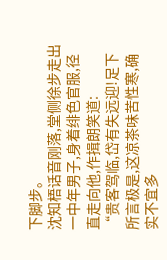下脚步。
沈知梧话音刚落,堂侧徐步走出一中年男子,身着绯色官服,径直走向他,作揖朗笑道:
“贵客驾临,岱有失远迎!足下所言极是,这凉茶味苦性寒,确实不宜多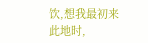饮,想我最初来此地时,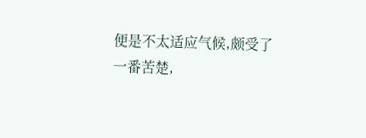便是不太适应气候,颇受了一番苦楚,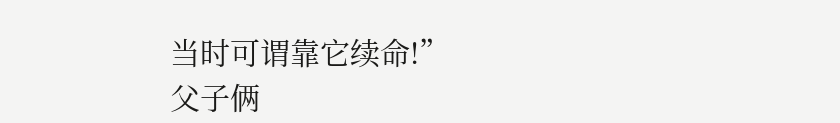当时可谓靠它续命!”
父子俩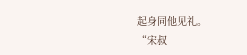起身同他见礼。
“宋叔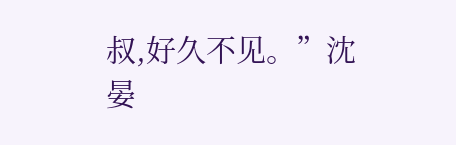叔,好久不见。”沈晏